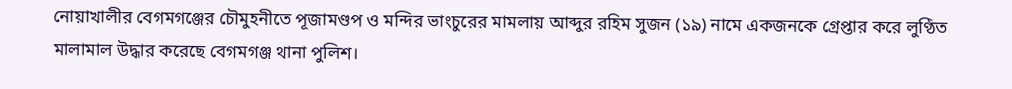নোয়াখালীর বেগমগঞ্জের চৌমুহনীতে পূজামণ্ডপ ও মন্দির ভাংচুরের মামলায় আব্দুর রহিম সুজন (১৯) নামে একজনকে গ্রেপ্তার করে লুণ্ঠিত মালামাল উদ্ধার করেছে বেগমগঞ্জ থানা পুলিশ।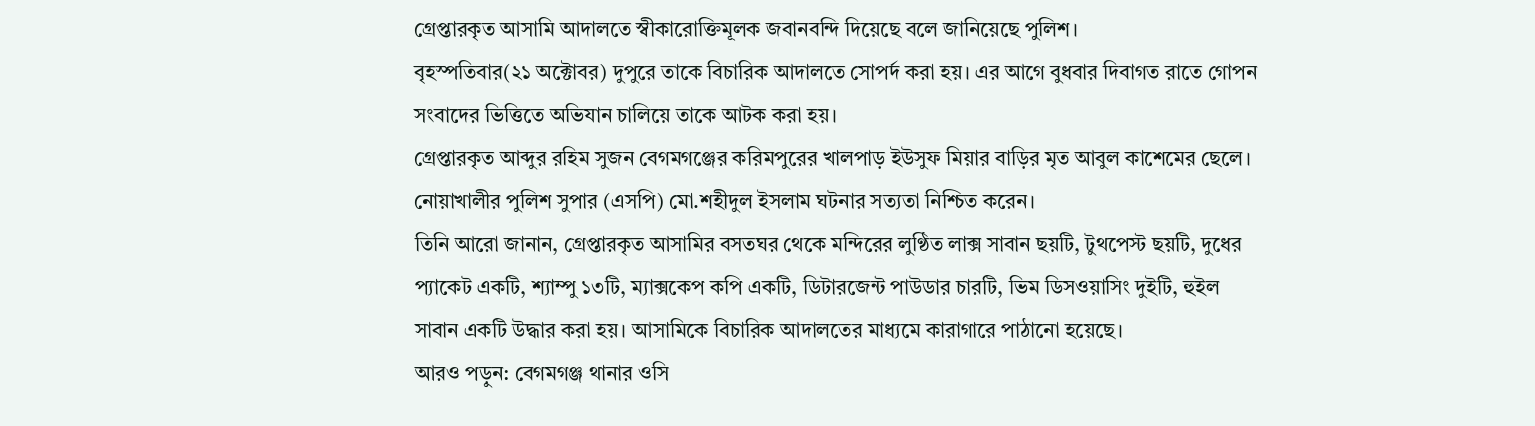গ্রেপ্তারকৃত আসামি আদালতে স্বীকারোক্তিমূলক জবানবন্দি দিয়েছে বলে জানিয়েছে পুলিশ।
বৃহস্পতিবার(২১ অক্টোবর) দুপুরে তাকে বিচারিক আদালতে সোপর্দ করা হয়। এর আগে বুধবার দিবাগত রাতে গোপন সংবাদের ভিত্তিতে অভিযান চালিয়ে তাকে আটক করা হয়।
গ্রেপ্তারকৃত আব্দুর রহিম সুজন বেগমগঞ্জের করিমপুরের খালপাড় ইউসুফ মিয়ার বাড়ির মৃত আবুল কাশেমের ছেলে।
নোয়াখালীর পুলিশ সুপার (এসপি) মো.শহীদুল ইসলাম ঘটনার সত্যতা নিশ্চিত করেন।
তিনি আরো জানান, গ্রেপ্তারকৃত আসামির বসতঘর থেকে মন্দিরের লুণ্ঠিত লাক্স সাবান ছয়টি, টুথপেস্ট ছয়টি, দুধের প্যাকেট একটি, শ্যাম্পু ১৩টি, ম্যাক্সকেপ কপি একটি, ডিটারজেন্ট পাউডার চারটি, ভিম ডিসওয়াসিং দুইটি, হুইল সাবান একটি উদ্ধার করা হয়। আসামিকে বিচারিক আদালতের মাধ্যমে কারাগারে পাঠানো হয়েছে।
আরও পড়ুন: বেগমগঞ্জ থানার ওসি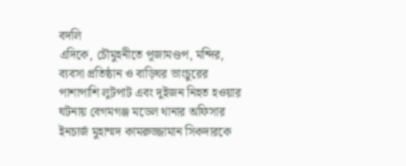বদলি
এদিকে, চৌমুহনীতে পূজামণ্ডপ, মন্দির, ব্যবসা প্রতিষ্ঠান ও বাড়িঘর ভাংচুরের পাশাপাশি লুটপাট এবং দুইজন নিহত হওয়ার ঘটনায় বেগমগঞ্জ মডেল থানার অফিসার ইনচার্জ মুহাম্মদ কামরুজ্জামান সিকদারকে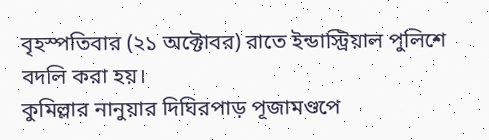বৃহস্পতিবার (২১ অক্টোবর) রাতে ইন্ডাস্ট্রিয়াল পুলিশে বদলি করা হয়।
কুমিল্লার নানুয়ার দিঘিরপাড় পূজামণ্ডপে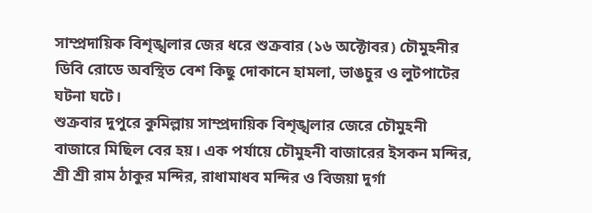সাম্প্রদায়িক বিশৃঙ্খলার জের ধরে শুক্রবার (১৬ অক্টোবর) চৌমুহনীর ডিবি রোডে অবস্থিত বেশ কিছু দোকানে হামলা, ভাঙচুর ও লুটপাটের ঘটনা ঘটে।
শুক্রবার দুপুরে কুমিল্লায় সাম্প্রদায়িক বিশৃঙ্খলার জেরে চৌমুহনী বাজারে মিছিল বের হয়। এক পর্যায়ে চৌমুহনী বাজারের ইসকন মন্দির, শ্রী শ্রী রাম ঠাকুর মন্দির, রাধামাধব মন্দির ও বিজয়া দুর্গা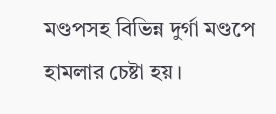মণ্ডপসহ বিভিন্ন দুর্গা মণ্ডপে হামলার চেষ্টা হয়।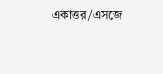একাত্তর/এসজে